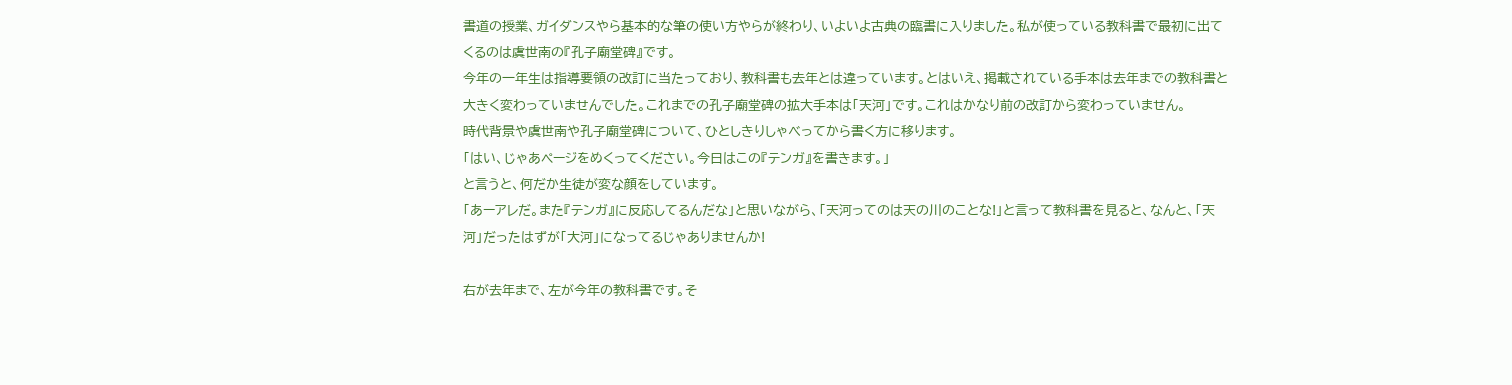書道の授業、ガイダンスやら基本的な筆の使い方やらが終わり、いよいよ古典の臨書に入りました。私が使っている教科書で最初に出てくるのは虞世南の『孔子廟堂碑』です。
今年の一年生は指導要領の改訂に当たっており、教科書も去年とは違っています。とはいえ、掲載されている手本は去年までの教科書と大きく変わっていませんでした。これまでの孔子廟堂碑の拡大手本は「天河」です。これはかなり前の改訂から変わっていません。
時代背景や虞世南や孔子廟堂碑について、ひとしきりしゃべってから書く方に移ります。
「はい、じゃあページをめくってください。今日はこの『テンガ』を書きます。」
と言うと、何だか生徒が変な顔をしています。
「あーアレだ。また『テンガ』に反応してるんだな」と思いながら、「天河ってのは天の川のことな!」と言って教科書を見ると、なんと、「天河」だったはずが「大河」になってるじゃありませんか!

右が去年まで、左が今年の教科書です。そ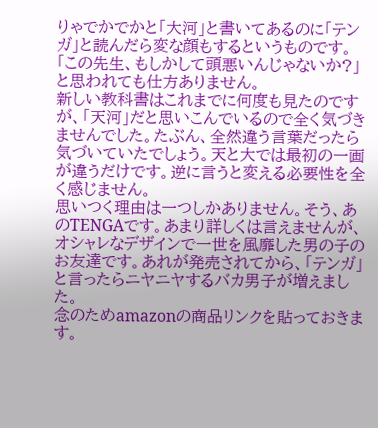りゃでかでかと「大河」と書いてあるのに「テンガ」と読んだら変な顔もするというものです。「この先生、もしかして頭悪いんじゃないか?」と思われても仕方ありません。
新しい教科書はこれまでに何度も見たのですが、「天河」だと思いこんでいるので全く気づきませんでした。たぶん、全然違う言葉だったら気づいていたでしょう。天と大では最初の一画が違うだけです。逆に言うと変える必要性を全く感じません。
思いつく理由は一つしかありません。そう、あのTENGAです。あまり詳しくは言えませんが、オシャレなデザインで一世を風靡した男の子のお友達です。あれが発売されてから、「テンガ」と言ったらニヤニヤするバカ男子が増えました。
念のためamazonの商品リンクを貼っておきます。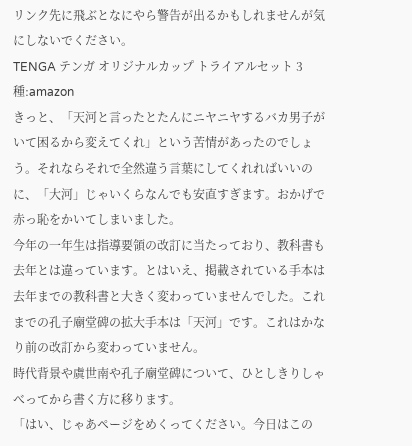リンク先に飛ぶとなにやら警告が出るかもしれませんが気にしないでください。
TENGA テンガ オリジナルカップ トライアルセット 3種:amazon
きっと、「天河と言ったとたんにニヤニヤするバカ男子がいて困るから変えてくれ」という苦情があったのでしょう。それならそれで全然違う言葉にしてくれればいいのに、「大河」じゃいくらなんでも安直すぎます。おかげで赤っ恥をかいてしまいました。
今年の一年生は指導要領の改訂に当たっており、教科書も去年とは違っています。とはいえ、掲載されている手本は去年までの教科書と大きく変わっていませんでした。これまでの孔子廟堂碑の拡大手本は「天河」です。これはかなり前の改訂から変わっていません。
時代背景や虞世南や孔子廟堂碑について、ひとしきりしゃべってから書く方に移ります。
「はい、じゃあページをめくってください。今日はこの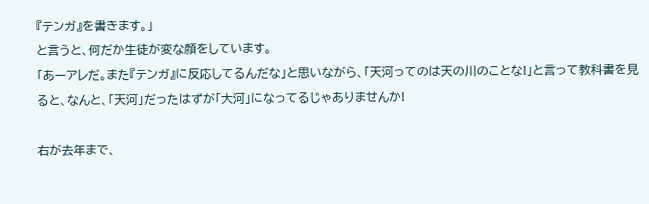『テンガ』を書きます。」
と言うと、何だか生徒が変な顔をしています。
「あーアレだ。また『テンガ』に反応してるんだな」と思いながら、「天河ってのは天の川のことな!」と言って教科書を見ると、なんと、「天河」だったはずが「大河」になってるじゃありませんか!

右が去年まで、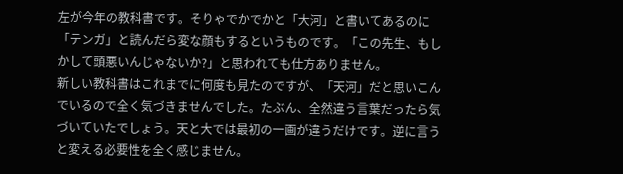左が今年の教科書です。そりゃでかでかと「大河」と書いてあるのに「テンガ」と読んだら変な顔もするというものです。「この先生、もしかして頭悪いんじゃないか?」と思われても仕方ありません。
新しい教科書はこれまでに何度も見たのですが、「天河」だと思いこんでいるので全く気づきませんでした。たぶん、全然違う言葉だったら気づいていたでしょう。天と大では最初の一画が違うだけです。逆に言うと変える必要性を全く感じません。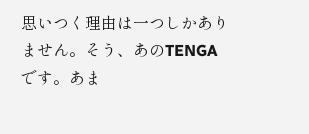思いつく理由は一つしかありません。そう、あのTENGAです。あま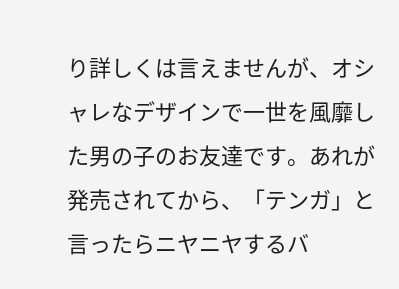り詳しくは言えませんが、オシャレなデザインで一世を風靡した男の子のお友達です。あれが発売されてから、「テンガ」と言ったらニヤニヤするバ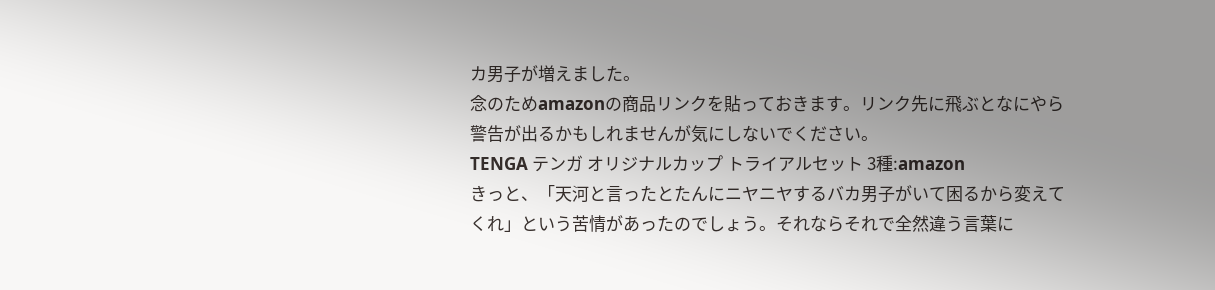カ男子が増えました。
念のためamazonの商品リンクを貼っておきます。リンク先に飛ぶとなにやら警告が出るかもしれませんが気にしないでください。
TENGA テンガ オリジナルカップ トライアルセット 3種:amazon
きっと、「天河と言ったとたんにニヤニヤするバカ男子がいて困るから変えてくれ」という苦情があったのでしょう。それならそれで全然違う言葉に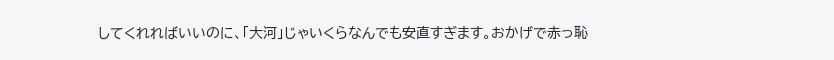してくれればいいのに、「大河」じゃいくらなんでも安直すぎます。おかげで赤っ恥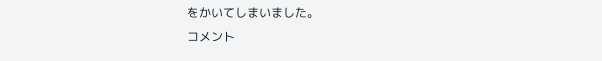をかいてしまいました。
コメント